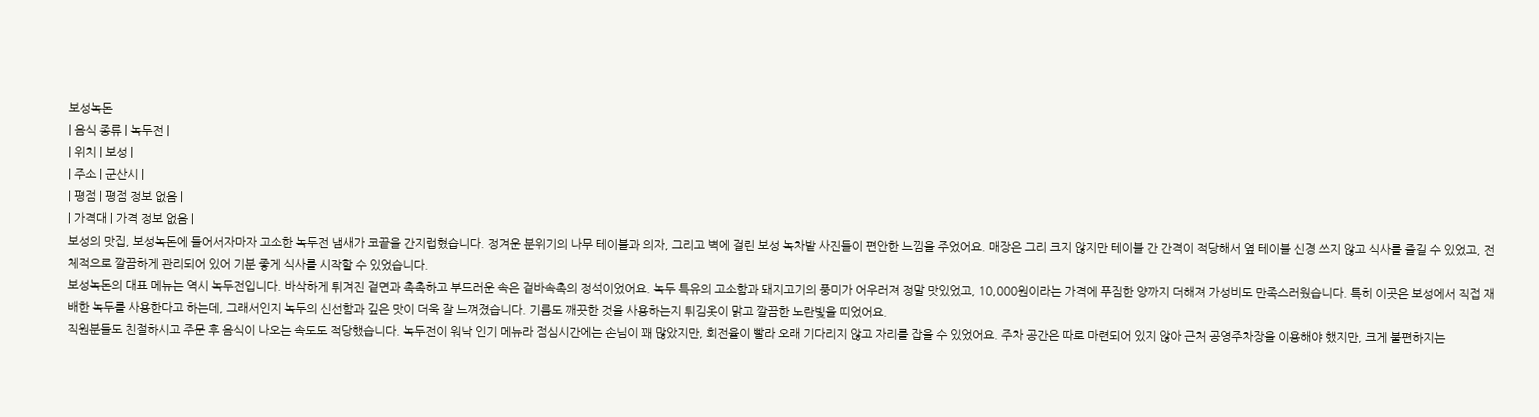보성녹돈
| 음식 종류 | 녹두전 |
| 위치 | 보성 |
| 주소 | 군산시 |
| 평점 | 평점 정보 없음 |
| 가격대 | 가격 정보 없음 |
보성의 맛집, 보성녹돈에 들어서자마자 고소한 녹두전 냄새가 코끝을 간지럽혔습니다. 정겨운 분위기의 나무 테이블과 의자, 그리고 벽에 걸린 보성 녹차밭 사진들이 편안한 느낌을 주었어요. 매장은 그리 크지 않지만 테이블 간 간격이 적당해서 옆 테이블 신경 쓰지 않고 식사를 즐길 수 있었고, 전체적으로 깔끔하게 관리되어 있어 기분 좋게 식사를 시작할 수 있었습니다.
보성녹돈의 대표 메뉴는 역시 녹두전입니다. 바삭하게 튀겨진 겉면과 촉촉하고 부드러운 속은 겉바속촉의 정석이었어요. 녹두 특유의 고소함과 돼지고기의 풍미가 어우러져 정말 맛있었고, 10,000원이라는 가격에 푸짐한 양까지 더해져 가성비도 만족스러웠습니다. 특히 이곳은 보성에서 직접 재배한 녹두를 사용한다고 하는데, 그래서인지 녹두의 신선함과 깊은 맛이 더욱 잘 느껴졌습니다. 기름도 깨끗한 것을 사용하는지 튀김옷이 맑고 깔끔한 노란빛을 띠었어요.
직원분들도 친절하시고 주문 후 음식이 나오는 속도도 적당했습니다. 녹두전이 워낙 인기 메뉴라 점심시간에는 손님이 꽤 많았지만, 회전율이 빨라 오래 기다리지 않고 자리를 잡을 수 있었어요. 주차 공간은 따로 마련되어 있지 않아 근처 공영주차장을 이용해야 했지만, 크게 불편하지는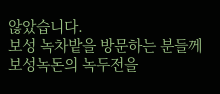않았습니다.
보성 녹차밭을 방문하는 분들께 보성녹돈의 녹두전을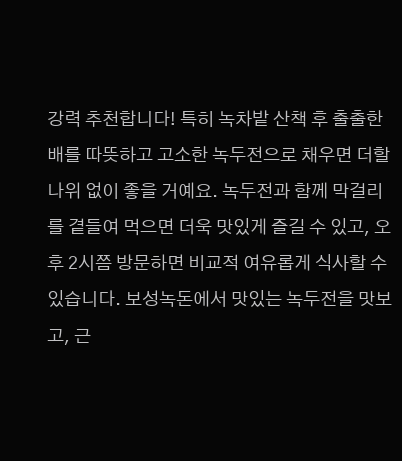강력 추천합니다! 특히 녹차밭 산책 후 출출한 배를 따뜻하고 고소한 녹두전으로 채우면 더할 나위 없이 좋을 거예요. 녹두전과 함께 막걸리를 곁들여 먹으면 더욱 맛있게 즐길 수 있고, 오후 2시쯤 방문하면 비교적 여유롭게 식사할 수 있습니다. 보성녹돈에서 맛있는 녹두전을 맛보고, 근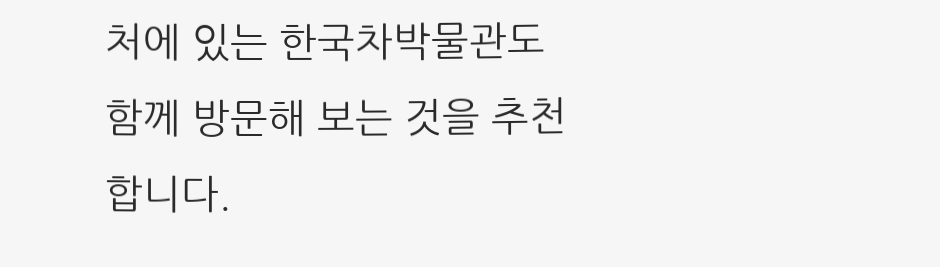처에 있는 한국차박물관도 함께 방문해 보는 것을 추천합니다.